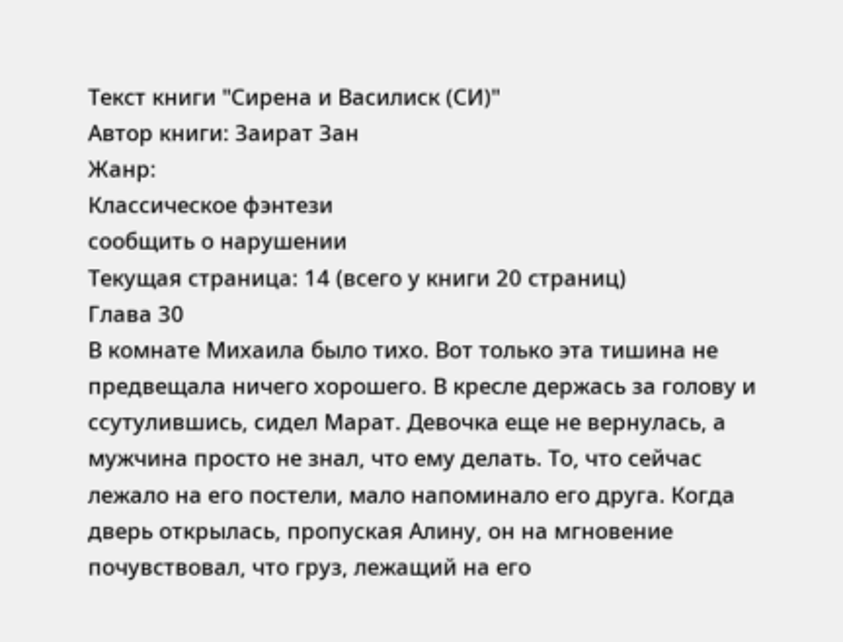Текст книги "Сирена и Василиск (СИ)"
Автор книги: Заират Зан
Жанр:
Классическое фэнтези
сообщить о нарушении
Текущая страница: 14 (всего у книги 20 страниц)
Глава 30
В комнате Михаила было тихо. Вот только эта тишина не предвещала ничего хорошего. В кресле держась за голову и ссутулившись, сидел Марат. Девочка еще не вернулась, а мужчина просто не знал, что ему делать. То, что сейчас лежало на его постели, мало напоминало его друга. Когда дверь открылась, пропуская Алину, он на мгновение почувствовал, что груз, лежащий на его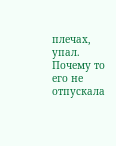плечах, упал. Почему то его не отпускала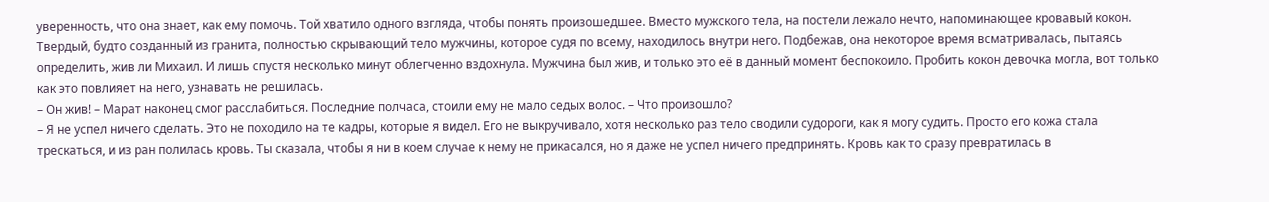уверенность, что она знает, как ему помочь. Той хватило одного взгляда, чтобы понять произошедшее. Вместо мужского тела, на постели лежало нечто, напоминающее кровавый кокон. Твердый, будто созданный из гранита, полностью скрывающий тело мужчины, которое судя по всему, находилось внутри него. Подбежав, она некоторое время всматривалась, пытаясь определить, жив ли Михаил. И лишь спустя несколько минут облегченно вздохнула. Мужчина был жив, и только это её в данный момент беспокоило. Пробить кокон девочка могла, вот только как это повлияет на него, узнавать не решилась.
– Он жив! – Марат наконец смог расслабиться. Последние полчаса, стоили ему не мало седых волос. – Что произошло?
– Я не успел ничего сделать. Это не походило на те кадры, которые я видел. Его не выкручивало, хотя несколько раз тело сводили судороги, как я могу судить. Просто его кожа стала трескаться, и из ран полилась кровь. Ты сказала, чтобы я ни в коем случае к нему не прикасался, но я даже не успел ничего предпринять. Кровь как то сразу превратилась в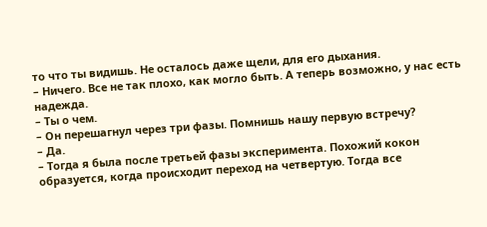то что ты видишь. Не осталось даже щели, для его дыхания.
– Ничего. Все не так плохо, как могло быть. А теперь возможно, у нас есть надежда.
– Ты о чем.
– Он перешагнул через три фазы. Помнишь нашу первую встречу?
– Да.
– Тогда я была после третьей фазы эксперимента. Похожий кокон образуется, когда происходит переход на четвертую. Тогда все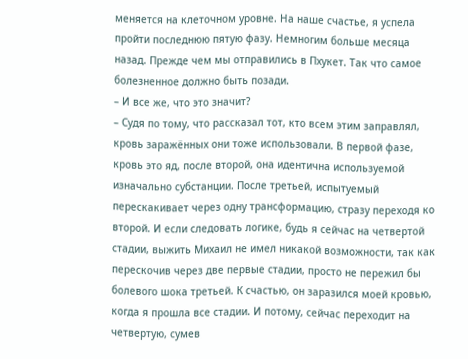меняется на клеточном уровне. На наше счастье, я успела пройти последнюю пятую фазу. Немногим больше месяца назад. Прежде чем мы отправились в Пхукет. Так что самое болезненное должно быть позади.
– И все же, что это значит?
– Судя по тому, что рассказал тот, кто всем этим заправлял, кровь заражённых они тоже использовали. В первой фазе, кровь это яд, после второй, она идентична используемой изначально субстанции. После третьей, испытуемый перескакивает через одну трансформацию, стразу переходя ко второй. И если следовать логике, будь я сейчас на четвертой стадии, выжить Михаил не имел никакой возможности, так как перескочив через две первые стадии, просто не пережил бы болевого шока третьей. К счастью, он заразился моей кровью, когда я прошла все стадии. И потому, сейчас переходит на четвертую, сумев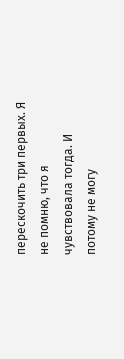перескочить три первых. Я не помню, что я чувствовала тогда. И потому не могу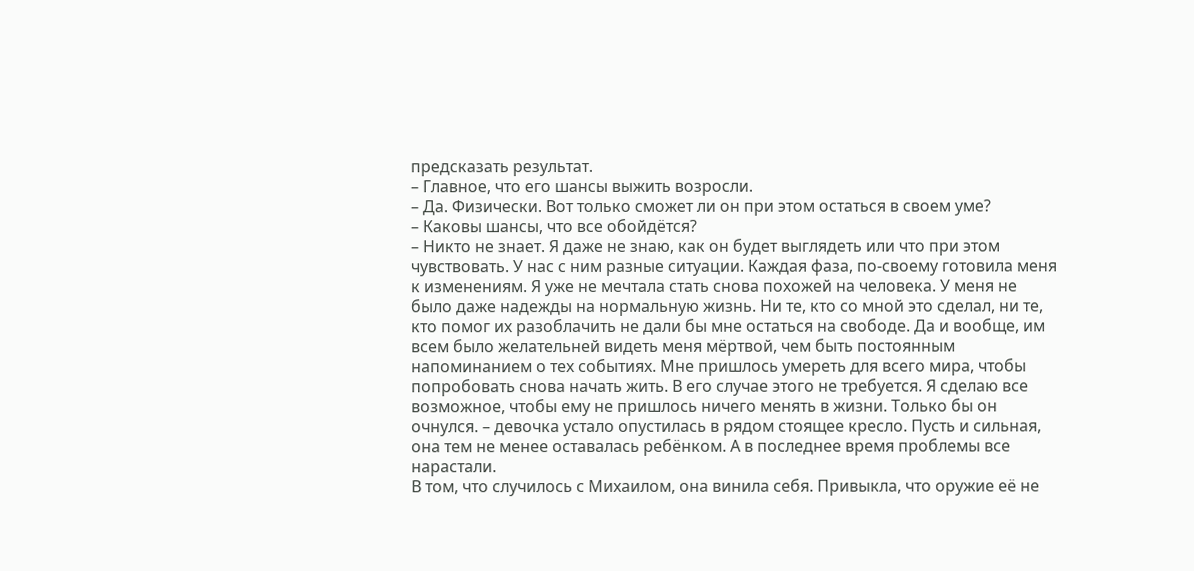предсказать результат.
– Главное, что его шансы выжить возросли.
– Да. Физически. Вот только сможет ли он при этом остаться в своем уме?
– Каковы шансы, что все обойдётся?
– Никто не знает. Я даже не знаю, как он будет выглядеть или что при этом чувствовать. У нас с ним разные ситуации. Каждая фаза, по-своему готовила меня к изменениям. Я уже не мечтала стать снова похожей на человека. У меня не было даже надежды на нормальную жизнь. Ни те, кто со мной это сделал, ни те, кто помог их разоблачить не дали бы мне остаться на свободе. Да и вообще, им всем было желательней видеть меня мёртвой, чем быть постоянным напоминанием о тех событиях. Мне пришлось умереть для всего мира, чтобы попробовать снова начать жить. В его случае этого не требуется. Я сделаю все возможное, чтобы ему не пришлось ничего менять в жизни. Только бы он очнулся. – девочка устало опустилась в рядом стоящее кресло. Пусть и сильная, она тем не менее оставалась ребёнком. А в последнее время проблемы все нарастали.
В том, что случилось с Михаилом, она винила себя. Привыкла, что оружие её не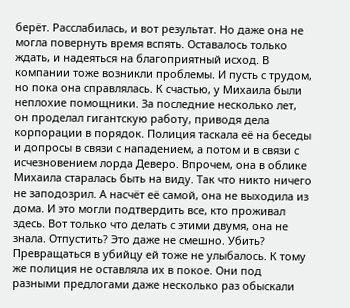берёт. Расслабилась, и вот результат. Но даже она не могла повернуть время вспять. Оставалось только ждать, и надеяться на благоприятный исход. В компании тоже возникли проблемы. И пусть с трудом, но пока она справлялась. К счастью, у Михаила были неплохие помощники. За последние несколько лет, он проделал гигантскую работу, приводя дела корпорации в порядок. Полиция таскала её на беседы и допросы в связи с нападением, а потом и в связи с исчезновением лорда Деверо. Впрочем, она в облике Михаила старалась быть на виду. Так что никто ничего не заподозрил. А насчёт её самой, она не выходила из дома. И это могли подтвердить все, кто проживал здесь. Вот только что делать с этими двумя, она не знала. Отпустить? Это даже не смешно. Убить? Превращаться в убийцу ей тоже не улыбалось. К тому же полиция не оставляла их в покое. Они под разными предлогами даже несколько раз обыскали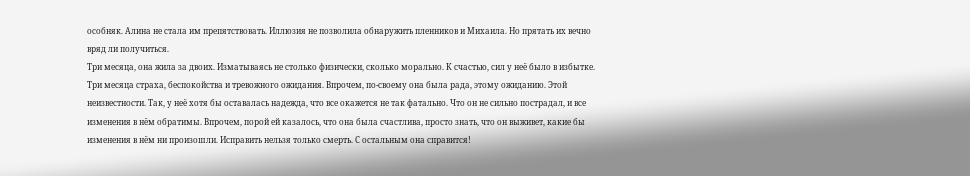особняк. Алина не стала им препятствовать. Иллюзия не позволила обнаружить пленников и Михаила. Но прятать их вечно вряд ли получиться.
Три месяца, она жила за двоих. Изматываясь не столько физически, сколько морально. К счастью, сил у неё было в избытке. Три месяца страха, беспокойства и тревожного ожидания. Впрочем, по-своему она была рада, этому ожиданию. Этой неизвестности. Так, у неё хотя бы оставалась надежда, что все окажется не так фатально. Что он не сильно пострадал, и все изменения в нём обратимы. Впрочем, порой ей казалось, что она была счастлива, просто знать, что он выживет, какие бы изменения в нём ни произошли. Исправить нельзя только смерть. С остальным она справится!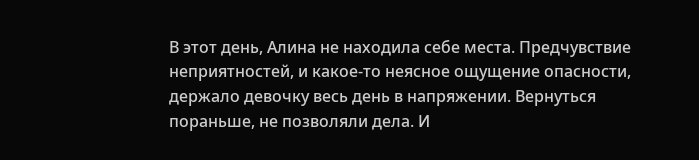В этот день, Алина не находила себе места. Предчувствие неприятностей, и какое-то неясное ощущение опасности, держало девочку весь день в напряжении. Вернуться пораньше, не позволяли дела. И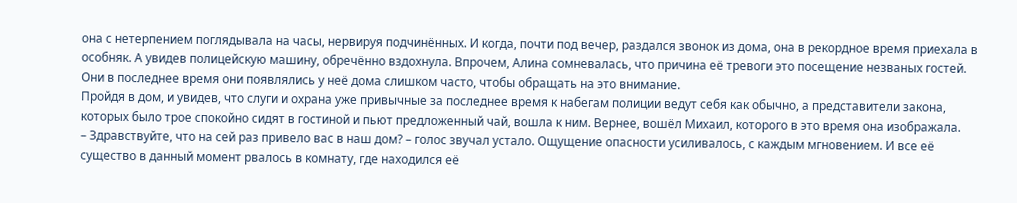она с нетерпением поглядывала на часы, нервируя подчинённых. И когда, почти под вечер, раздался звонок из дома, она в рекордное время приехала в особняк. А увидев полицейскую машину, обречённо вздохнула. Впрочем, Алина сомневалась, что причина её тревоги это посещение незваных гостей. Они в последнее время они появлялись у неё дома слишком часто, чтобы обращать на это внимание.
Пройдя в дом, и увидев, что слуги и охрана уже привычные за последнее время к набегам полиции ведут себя как обычно, а представители закона, которых было трое спокойно сидят в гостиной и пьют предложенный чай, вошла к ним. Вернее, вошёл Михаил, которого в это время она изображала.
– Здравствуйте, что на сей раз привело вас в наш дом? – голос звучал устало. Ощущение опасности усиливалось, с каждым мгновением. И все её существо в данный момент рвалось в комнату, где находился её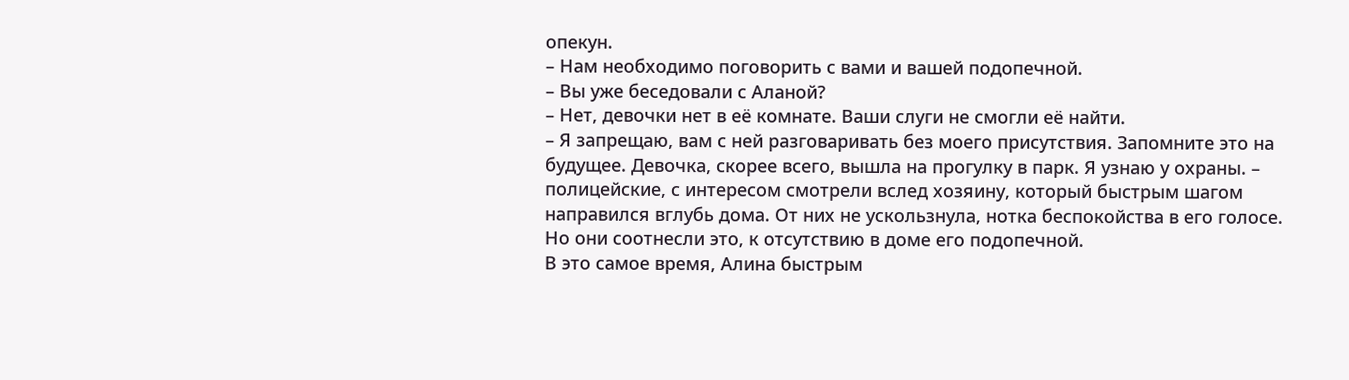опекун.
– Нам необходимо поговорить с вами и вашей подопечной.
– Вы уже беседовали с Аланой?
– Нет, девочки нет в её комнате. Ваши слуги не смогли её найти.
– Я запрещаю, вам с ней разговаривать без моего присутствия. Запомните это на будущее. Девочка, скорее всего, вышла на прогулку в парк. Я узнаю у охраны. – полицейские, с интересом смотрели вслед хозяину, который быстрым шагом направился вглубь дома. От них не ускользнула, нотка беспокойства в его голосе. Но они соотнесли это, к отсутствию в доме его подопечной.
В это самое время, Алина быстрым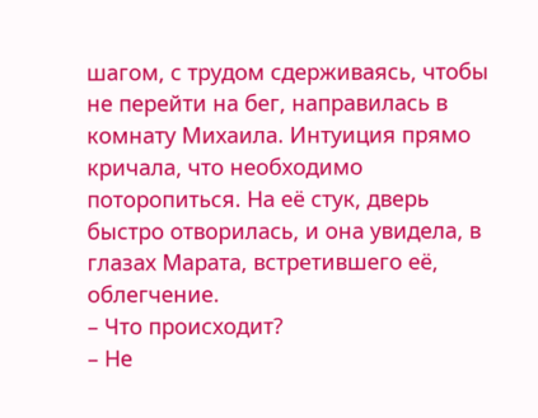шагом, с трудом сдерживаясь, чтобы не перейти на бег, направилась в комнату Михаила. Интуиция прямо кричала, что необходимо поторопиться. На её стук, дверь быстро отворилась, и она увидела, в глазах Марата, встретившего её, облегчение.
– Что происходит?
– Не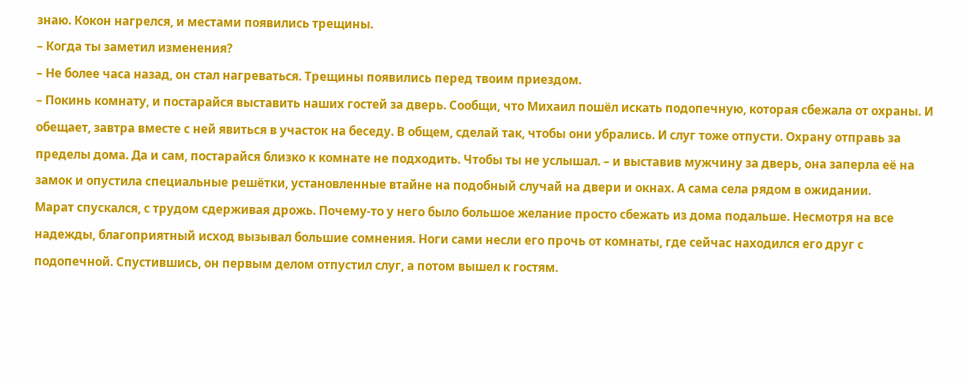знаю. Кокон нагрелся, и местами появились трещины.
– Когда ты заметил изменения?
– Не более часа назад, он стал нагреваться. Трещины появились перед твоим приездом.
– Покинь комнату, и постарайся выставить наших гостей за дверь. Сообщи, что Михаил пошёл искать подопечную, которая сбежала от охраны. И обещает, завтра вместе с ней явиться в участок на беседу. В общем, сделай так, чтобы они убрались. И слуг тоже отпусти. Охрану отправь за пределы дома. Да и сам, постарайся близко к комнате не подходить. Чтобы ты не услышал. – и выставив мужчину за дверь, она заперла её на замок и опустила специальные решётки, установленные втайне на подобный случай на двери и окнах. А сама села рядом в ожидании.
Марат спускался, с трудом сдерживая дрожь. Почему-то у него было большое желание просто сбежать из дома подальше. Несмотря на все надежды, благоприятный исход вызывал большие сомнения. Ноги сами несли его прочь от комнаты, где сейчас находился его друг с подопечной. Спустившись, он первым делом отпустил слуг, а потом вышел к гостям.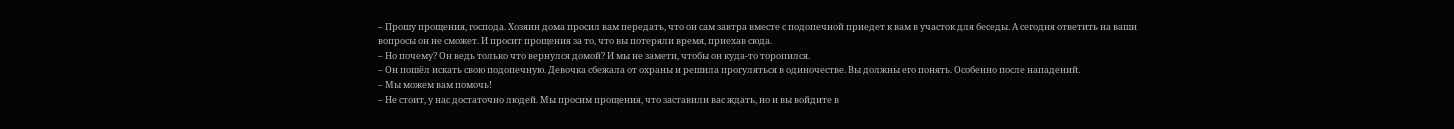– Прошу прощения, господа. Хозяин дома просил вам передать, что он сам завтра вместе с подопечной приедет к вам в участок для беседы. А сегодня ответить на ваши вопросы он не сможет. И просит прощения за то, что вы потеряли время, приехав сюда.
– Но почему? Он ведь только что вернулся домой? И мы не замети, чтобы он куда-то торопился.
– Он пошёл искать свою подопечную. Девочка сбежала от охраны и решила прогуляться в одиночестве. Вы должны его понять. Особенно после нападений.
– Мы можем вам помочь!
– Не стоит, у нас достаточно людей. Мы просим прощения, что заставили вас ждать, но и вы войдите в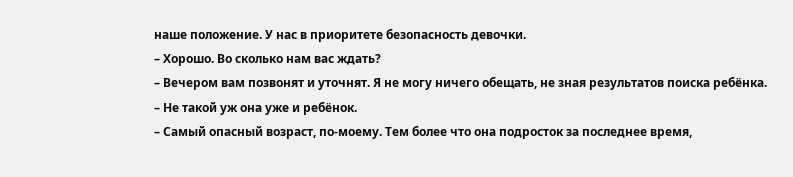наше положение. У нас в приоритете безопасность девочки.
– Хорошо. Во сколько нам вас ждать?
– Вечером вам позвонят и уточнят. Я не могу ничего обещать, не зная результатов поиска ребёнка.
– Не такой уж она уже и ребёнок.
– Самый опасный возраст, по-моему. Тем более что она подросток за последнее время,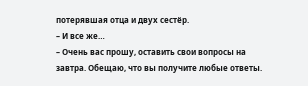потерявшая отца и двух сестёр.
– И все же…
– Очень вас прошу, оставить свои вопросы на завтра. Обещаю, что вы получите любые ответы.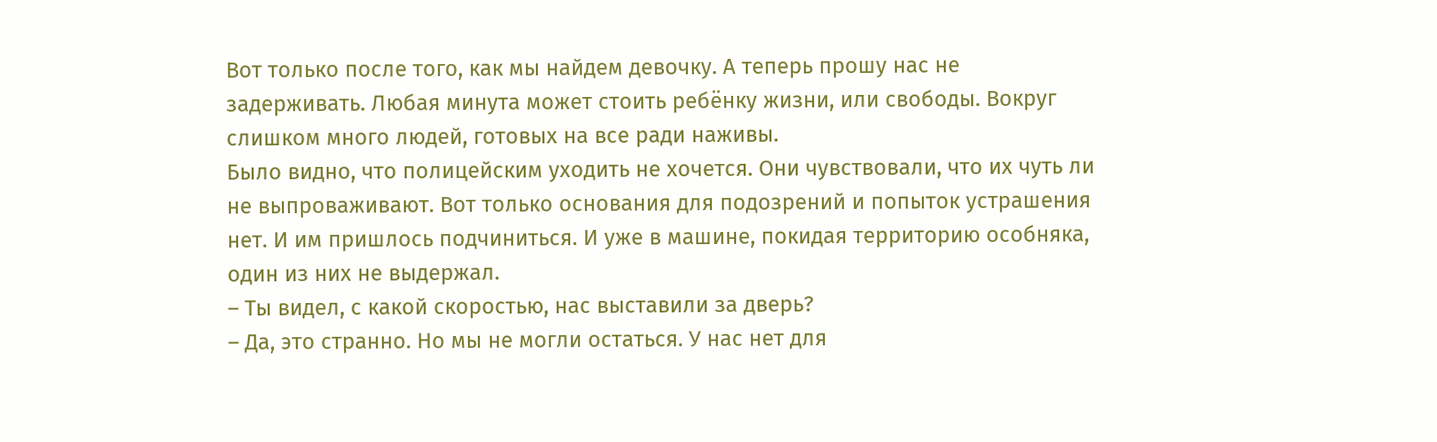Вот только после того, как мы найдем девочку. А теперь прошу нас не задерживать. Любая минута может стоить ребёнку жизни, или свободы. Вокруг слишком много людей, готовых на все ради наживы.
Было видно, что полицейским уходить не хочется. Они чувствовали, что их чуть ли не выпроваживают. Вот только основания для подозрений и попыток устрашения нет. И им пришлось подчиниться. И уже в машине, покидая территорию особняка, один из них не выдержал.
– Ты видел, с какой скоростью, нас выставили за дверь?
– Да, это странно. Но мы не могли остаться. У нас нет для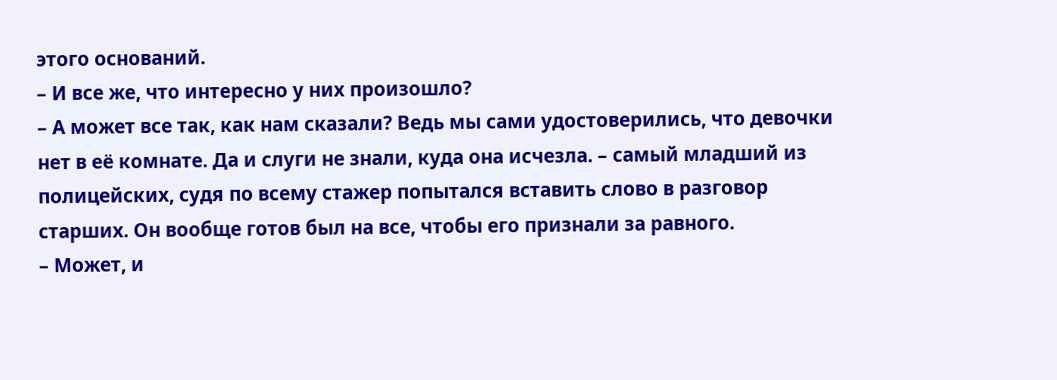этого оснований.
– И все же, что интересно у них произошло?
– А может все так, как нам сказали? Ведь мы сами удостоверились, что девочки нет в её комнате. Да и слуги не знали, куда она исчезла. – самый младший из полицейских, судя по всему стажер попытался вставить слово в разговор старших. Он вообще готов был на все, чтобы его признали за равного.
– Может, и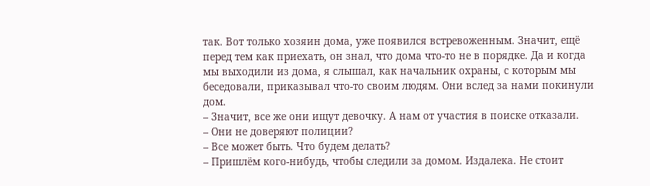так. Вот только хозяин дома, уже появился встревоженным. Значит, ещё перед тем как приехать, он знал, что дома что-то не в порядке. Да и когда мы выходили из дома, я слышал, как начальник охраны, с которым мы беседовали, приказывал что-то своим людям. Они вслед за нами покинули дом.
– Значит, все же они ищут девочку. А нам от участия в поиске отказали.
– Они не доверяют полиции?
– Все может быть. Что будем делать?
– Пришлём кого-нибудь, чтобы следили за домом. Издалека. Не стоит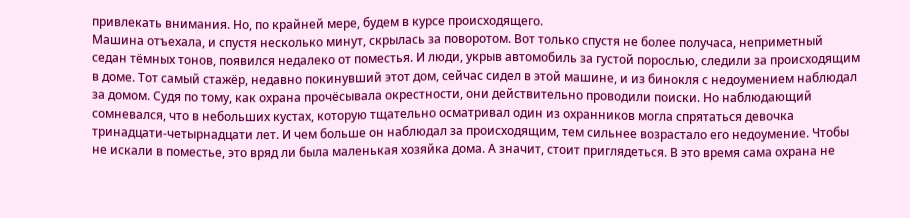привлекать внимания. Но, по крайней мере, будем в курсе происходящего.
Машина отъехала, и спустя несколько минут, скрылась за поворотом. Вот только спустя не более получаса, неприметный седан тёмных тонов, появился недалеко от поместья. И люди, укрыв автомобиль за густой порослью, следили за происходящим в доме. Тот самый стажёр, недавно покинувший этот дом, сейчас сидел в этой машине, и из бинокля с недоумением наблюдал за домом. Судя по тому, как охрана прочёсывала окрестности, они действительно проводили поиски. Но наблюдающий сомневался, что в небольших кустах, которую тщательно осматривал один из охранников могла спрятаться девочка тринадцати-четырнадцати лет. И чем больше он наблюдал за происходящим, тем сильнее возрастало его недоумение. Чтобы не искали в поместье, это вряд ли была маленькая хозяйка дома. А значит, стоит приглядеться. В это время сама охрана не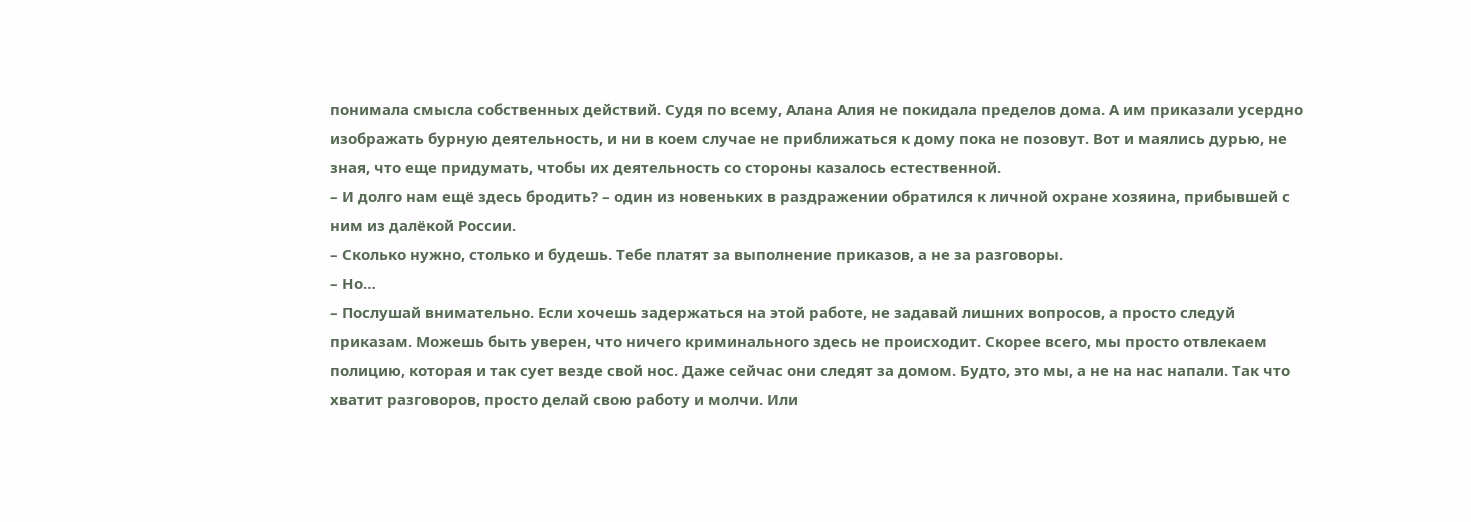понимала смысла собственных действий. Судя по всему, Алана Алия не покидала пределов дома. А им приказали усердно изображать бурную деятельность, и ни в коем случае не приближаться к дому пока не позовут. Вот и маялись дурью, не зная, что еще придумать, чтобы их деятельность со стороны казалось естественной.
– И долго нам ещё здесь бродить? – один из новеньких в раздражении обратился к личной охране хозяина, прибывшей с ним из далёкой России.
– Сколько нужно, столько и будешь. Тебе платят за выполнение приказов, а не за разговоры.
– Но…
– Послушай внимательно. Если хочешь задержаться на этой работе, не задавай лишних вопросов, а просто следуй приказам. Можешь быть уверен, что ничего криминального здесь не происходит. Скорее всего, мы просто отвлекаем полицию, которая и так сует везде свой нос. Даже сейчас они следят за домом. Будто, это мы, а не на нас напали. Так что хватит разговоров, просто делай свою работу и молчи. Или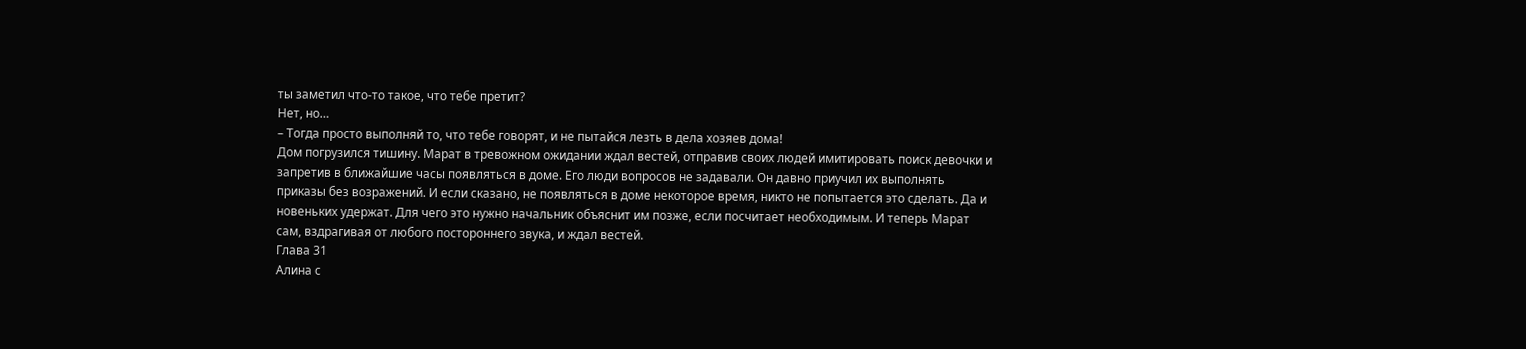ты заметил что-то такое, что тебе претит?
Нет, но…
– Тогда просто выполняй то, что тебе говорят, и не пытайся лезть в дела хозяев дома!
Дом погрузился тишину. Марат в тревожном ожидании ждал вестей, отправив своих людей имитировать поиск девочки и запретив в ближайшие часы появляться в доме. Его люди вопросов не задавали. Он давно приучил их выполнять приказы без возражений. И если сказано, не появляться в доме некоторое время, никто не попытается это сделать. Да и новеньких удержат. Для чего это нужно начальник объяснит им позже, если посчитает необходимым. И теперь Марат сам, вздрагивая от любого постороннего звука, и ждал вестей.
Глава 31
Алина с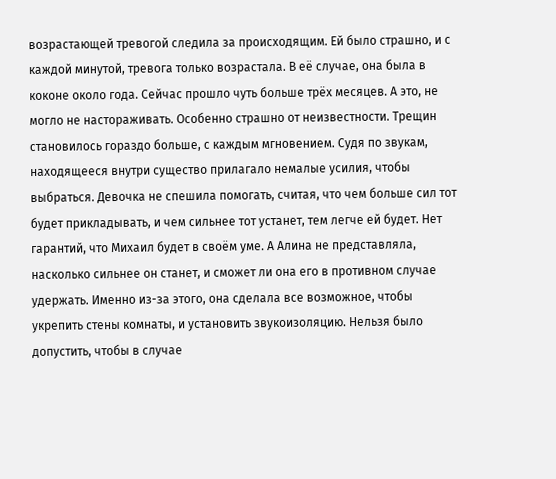возрастающей тревогой следила за происходящим. Ей было страшно, и с каждой минутой, тревога только возрастала. В её случае, она была в коконе около года. Сейчас прошло чуть больше трёх месяцев. А это, не могло не настораживать. Особенно страшно от неизвестности. Трещин становилось гораздо больше, с каждым мгновением. Судя по звукам, находящееся внутри существо прилагало немалые усилия, чтобы выбраться. Девочка не спешила помогать, считая, что чем больше сил тот будет прикладывать, и чем сильнее тот устанет, тем легче ей будет. Нет гарантий, что Михаил будет в своём уме. А Алина не представляла, насколько сильнее он станет, и сможет ли она его в противном случае удержать. Именно из-за этого, она сделала все возможное, чтобы укрепить стены комнаты, и установить звукоизоляцию. Нельзя было допустить, чтобы в случае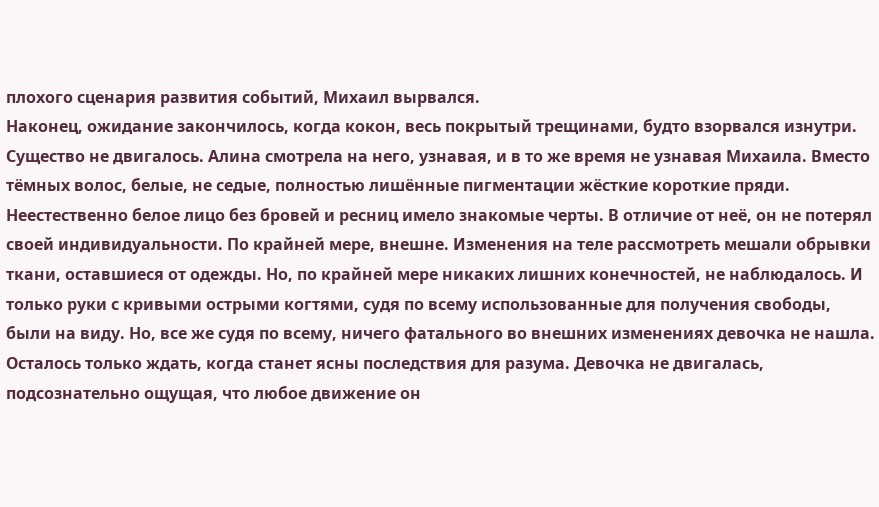плохого сценария развития событий, Михаил вырвался.
Наконец, ожидание закончилось, когда кокон, весь покрытый трещинами, будто взорвался изнутри. Существо не двигалось. Алина смотрела на него, узнавая, и в то же время не узнавая Михаила. Вместо тёмных волос, белые, не седые, полностью лишённые пигментации жёсткие короткие пряди. Неестественно белое лицо без бровей и ресниц имело знакомые черты. В отличие от неё, он не потерял своей индивидуальности. По крайней мере, внешне. Изменения на теле рассмотреть мешали обрывки ткани, оставшиеся от одежды. Но, по крайней мере никаких лишних конечностей, не наблюдалось. И только руки с кривыми острыми когтями, судя по всему использованные для получения свободы, были на виду. Но, все же судя по всему, ничего фатального во внешних изменениях девочка не нашла. Осталось только ждать, когда станет ясны последствия для разума. Девочка не двигалась, подсознательно ощущая, что любое движение он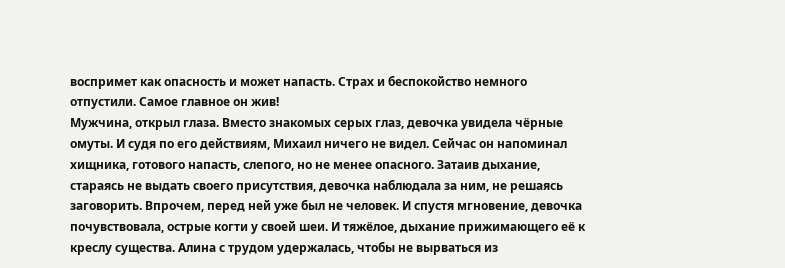воспримет как опасность и может напасть. Страх и беспокойство немного отпустили. Самое главное он жив!
Мужчина, открыл глаза. Вместо знакомых серых глаз, девочка увидела чёрные омуты. И судя по его действиям, Михаил ничего не видел. Сейчас он напоминал хищника, готового напасть, слепого, но не менее опасного. Затаив дыхание, стараясь не выдать своего присутствия, девочка наблюдала за ним, не решаясь заговорить. Впрочем, перед ней уже был не человек. И спустя мгновение, девочка почувствовала, острые когти у своей шеи. И тяжёлое, дыхание прижимающего её к креслу существа. Алина с трудом удержалась, чтобы не вырваться из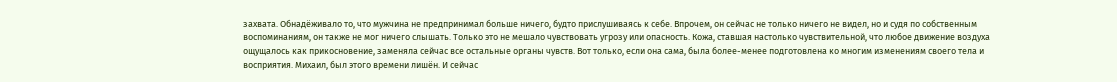захвата. Обнадёживало то, что мужчина не предпринимал больше ничего, будто прислушиваясь к себе. Впрочем, он сейчас не только ничего не видел, но и судя по собственным воспоминаниям, он также не мог ничего слышать. Только это не мешало чувствовать угрозу или опасность. Кожа, ставшая настолько чувствительной, что любое движение воздуха ощущалось как прикосновение, заменяла сейчас все остальные органы чувств. Вот только, если она сама, была более-менее подготовлена ко многим изменениям своего тела и восприятия. Михаил, был этого времени лишён. И сейчас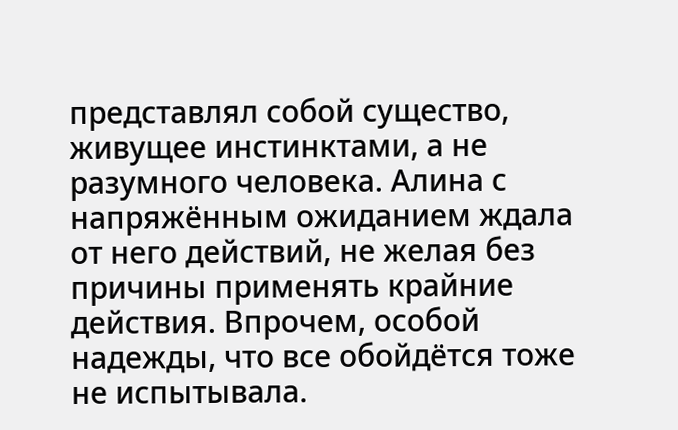представлял собой существо, живущее инстинктами, а не разумного человека. Алина с напряжённым ожиданием ждала от него действий, не желая без причины применять крайние действия. Впрочем, особой надежды, что все обойдётся тоже не испытывала.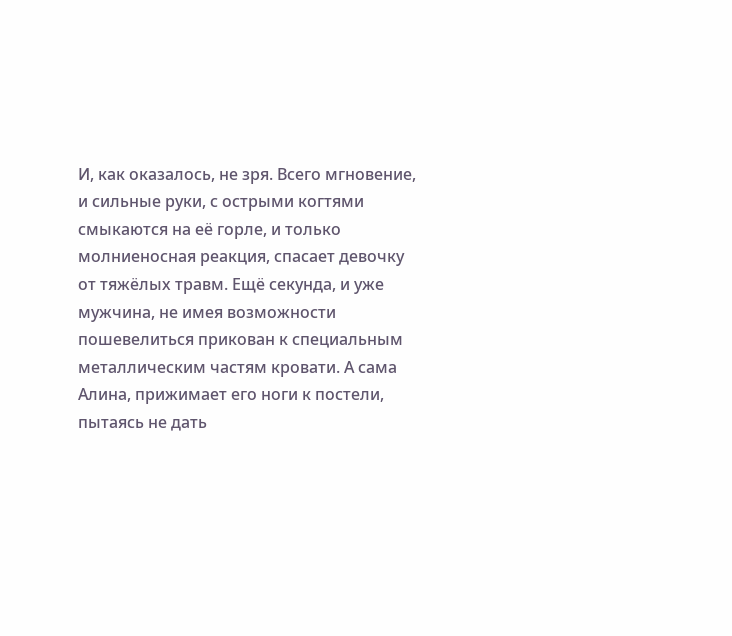И, как оказалось, не зря. Всего мгновение, и сильные руки, с острыми когтями смыкаются на её горле, и только молниеносная реакция, спасает девочку от тяжёлых травм. Ещё секунда, и уже мужчина, не имея возможности пошевелиться прикован к специальным металлическим частям кровати. А сама Алина, прижимает его ноги к постели, пытаясь не дать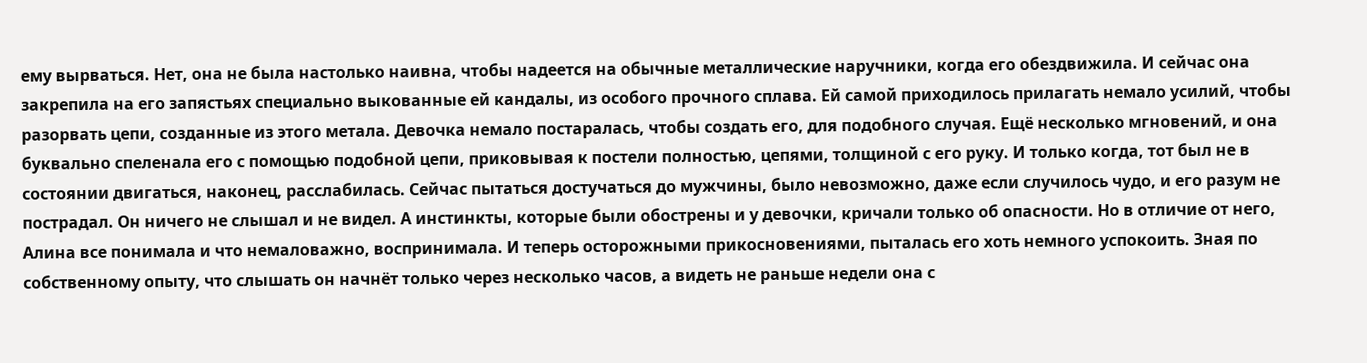ему вырваться. Нет, она не была настолько наивна, чтобы надеется на обычные металлические наручники, когда его обездвижила. И сейчас она закрепила на его запястьях специально выкованные ей кандалы, из особого прочного сплава. Ей самой приходилось прилагать немало усилий, чтобы разорвать цепи, созданные из этого метала. Девочка немало постаралась, чтобы создать его, для подобного случая. Ещё несколько мгновений, и она буквально спеленала его с помощью подобной цепи, приковывая к постели полностью, цепями, толщиной с его руку. И только когда, тот был не в состоянии двигаться, наконец, расслабилась. Сейчас пытаться достучаться до мужчины, было невозможно, даже если случилось чудо, и его разум не пострадал. Он ничего не слышал и не видел. А инстинкты, которые были обострены и у девочки, кричали только об опасности. Но в отличие от него, Алина все понимала и что немаловажно, воспринимала. И теперь осторожными прикосновениями, пыталась его хоть немного успокоить. Зная по собственному опыту, что слышать он начнёт только через несколько часов, а видеть не раньше недели она с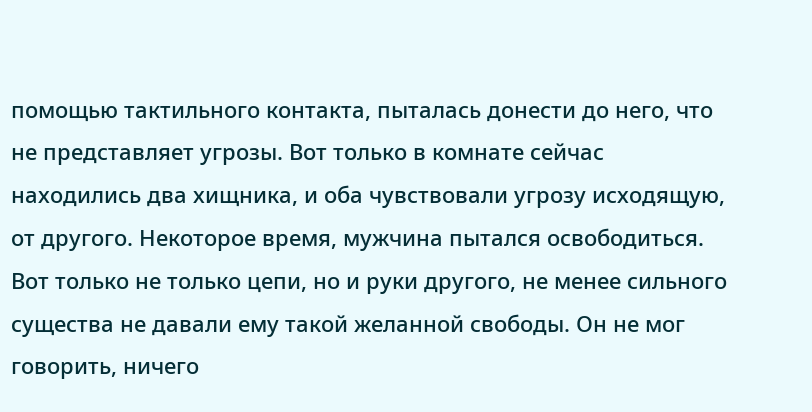помощью тактильного контакта, пыталась донести до него, что не представляет угрозы. Вот только в комнате сейчас находились два хищника, и оба чувствовали угрозу исходящую, от другого. Некоторое время, мужчина пытался освободиться. Вот только не только цепи, но и руки другого, не менее сильного существа не давали ему такой желанной свободы. Он не мог говорить, ничего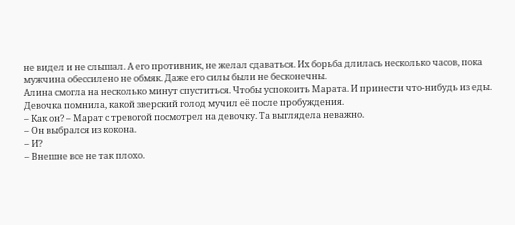не видел и не слышал. А его противник, не желал сдаваться. Их борьба длилась несколько часов, пока мужчина обессилено не обмяк. Даже его силы были не бесконечны.
Алина смогла на несколько минут спуститься. Чтобы успокоить Марата. И принести что-нибудь из еды. Девочка помнила, какой зверский голод мучил её после пробуждения.
– Как он? – Марат с тревогой посмотрел на девочку. Та выглядела неважно.
– Он выбрался из кокона.
– И?
– Внешне все не так плохо.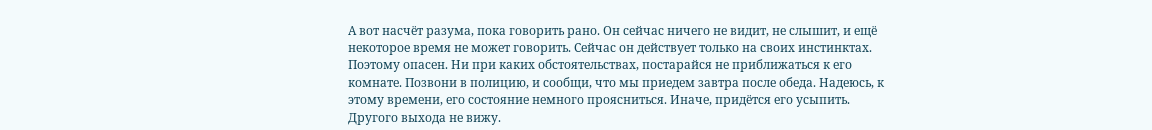А вот насчёт разума, пока говорить рано. Он сейчас ничего не видит, не слышит, и ещё некоторое время не может говорить. Сейчас он действует только на своих инстинктах. Поэтому опасен. Ни при каких обстоятельствах, постарайся не приближаться к его комнате. Позвони в полицию, и сообщи, что мы приедем завтра после обеда. Надеюсь, к этому времени, его состояние немного проясниться. Иначе, придётся его усыпить. Другого выхода не вижу.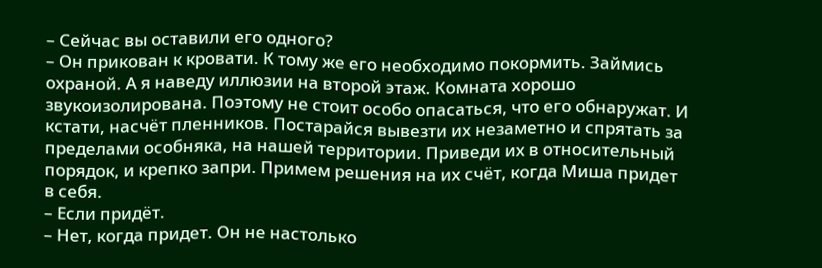– Сейчас вы оставили его одного?
– Он прикован к кровати. К тому же его необходимо покормить. Займись охраной. А я наведу иллюзии на второй этаж. Комната хорошо звукоизолирована. Поэтому не стоит особо опасаться, что его обнаружат. И кстати, насчёт пленников. Постарайся вывезти их незаметно и спрятать за пределами особняка, на нашей территории. Приведи их в относительный порядок, и крепко запри. Примем решения на их счёт, когда Миша придет в себя.
– Если придёт.
– Нет, когда придет. Он не настолько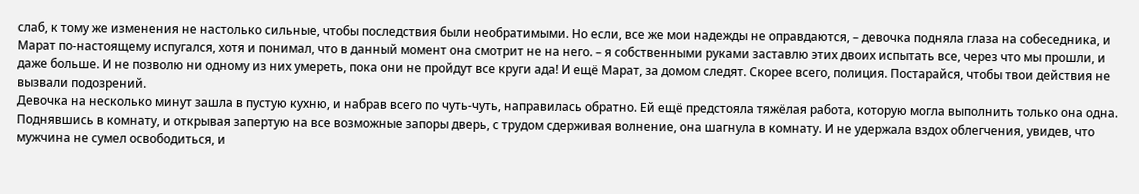слаб, к тому же изменения не настолько сильные, чтобы последствия были необратимыми. Но если, все же мои надежды не оправдаются, – девочка подняла глаза на собеседника, и Марат по-настоящему испугался, хотя и понимал, что в данный момент она смотрит не на него. – я собственными руками заставлю этих двоих испытать все, через что мы прошли, и даже больше. И не позволю ни одному из них умереть, пока они не пройдут все круги ада! И ещё Марат, за домом следят. Скорее всего, полиция. Постарайся, чтобы твои действия не вызвали подозрений.
Девочка на несколько минут зашла в пустую кухню, и набрав всего по чуть-чуть, направилась обратно. Ей ещё предстояла тяжёлая работа, которую могла выполнить только она одна.
Поднявшись в комнату, и открывая запертую на все возможные запоры дверь, с трудом сдерживая волнение, она шагнула в комнату. И не удержала вздох облегчения, увидев, что мужчина не сумел освободиться, и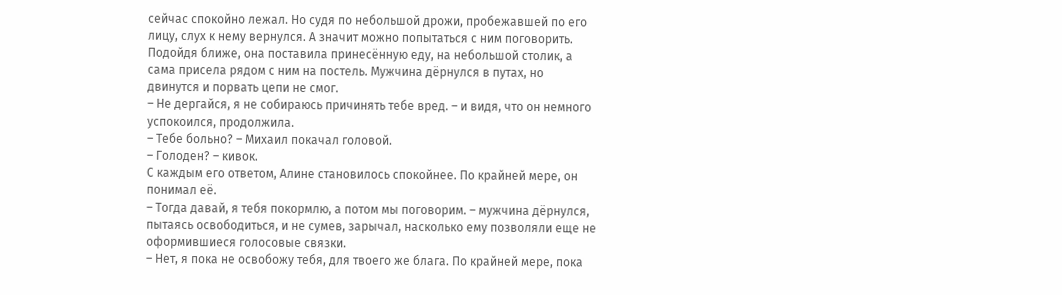сейчас спокойно лежал. Но судя по небольшой дрожи, пробежавшей по его лицу, слух к нему вернулся. А значит можно попытаться с ним поговорить. Подойдя ближе, она поставила принесённую еду, на небольшой столик, а сама присела рядом с ним на постель. Мужчина дёрнулся в путах, но двинутся и порвать цепи не смог.
– Не дергайся, я не собираюсь причинять тебе вред. – и видя, что он немного успокоился, продолжила.
– Тебе больно? – Михаил покачал головой.
– Голоден? – кивок.
С каждым его ответом, Алине становилось спокойнее. По крайней мере, он понимал её.
– Тогда давай, я тебя покормлю, а потом мы поговорим. – мужчина дёрнулся, пытаясь освободиться, и не сумев, зарычал, насколько ему позволяли еще не оформившиеся голосовые связки.
– Нет, я пока не освобожу тебя, для твоего же блага. По крайней мере, пока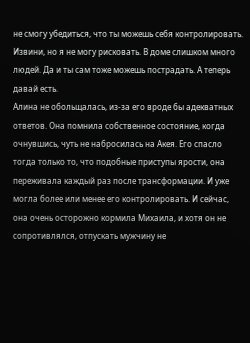не смогу убедиться, что ты можешь себя контролировать. Извини, но я не могу рисковать. В доме слишком много людей. Да и ты сам тоже можешь пострадать. А теперь давай есть.
Алина не обольщалась, из-за его вроде бы адекватных ответов. Она помнила собственное состояние, когда очнувшись, чуть не набросилась на Акея. Его спасло тогда только то, что подобные приступы ярости, она переживала каждый раз после трансформации. И уже могла более или менее его контролировать. И сейчас, она очень осторожно кормила Михаила, и хотя он не сопротивлялся, отпускать мужчину не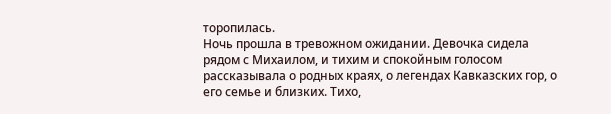торопилась.
Ночь прошла в тревожном ожидании. Девочка сидела рядом с Михаилом, и тихим и спокойным голосом рассказывала о родных краях, о легендах Кавказских гор, о его семье и близких. Тихо,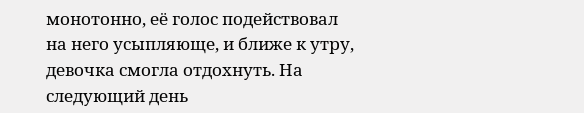монотонно, её голос подействовал на него усыпляюще, и ближе к утру, девочка смогла отдохнуть. На следующий день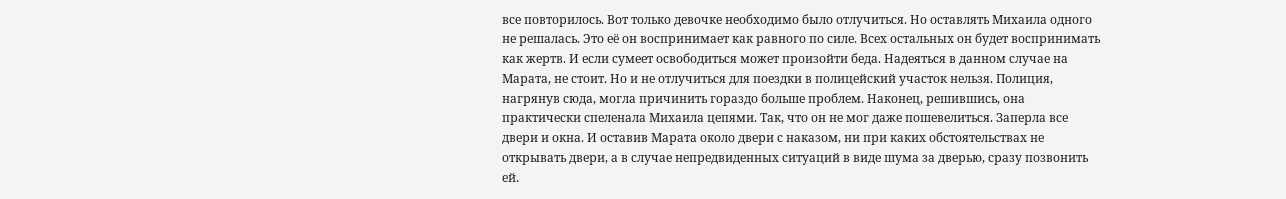все повторилось. Вот только девочке необходимо было отлучиться. Но оставлять Михаила одного не решалась. Это её он воспринимает как равного по силе. Всех остальных он будет воспринимать как жертв. И если сумеет освободиться может произойти беда. Надеяться в данном случае на Марата, не стоит. Но и не отлучиться для поездки в полицейский участок нельзя. Полиция, нагрянув сюда, могла причинить гораздо больше проблем. Наконец, решившись, она практически спеленала Михаила цепями. Так, что он не мог даже пошевелиться. Заперла все двери и окна. И оставив Марата около двери с наказом, ни при каких обстоятельствах не открывать двери, а в случае непредвиденных ситуаций в виде шума за дверью, сразу позвонить ей.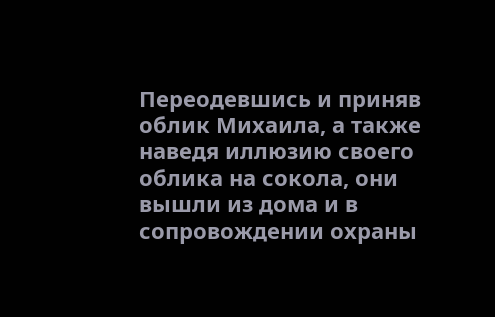Переодевшись и приняв облик Михаила, а также наведя иллюзию своего облика на сокола, они вышли из дома и в сопровождении охраны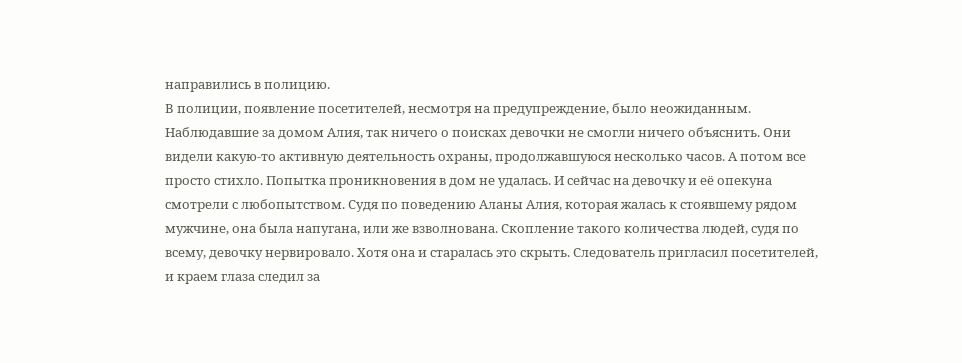направились в полицию.
В полиции, появление посетителей, несмотря на предупреждение, было неожиданным. Наблюдавшие за домом Алия, так ничего о поисках девочки не смогли ничего объяснить. Они видели какую-то активную деятельность охраны, продолжавшуюся несколько часов. А потом все просто стихло. Попытка проникновения в дом не удалась. И сейчас на девочку и её опекуна смотрели с любопытством. Судя по поведению Аланы Алия, которая жалась к стоявшему рядом мужчине, она была напугана, или же взволнована. Скопление такого количества людей, судя по всему, девочку нервировало. Хотя она и старалась это скрыть. Следователь пригласил посетителей, и краем глаза следил за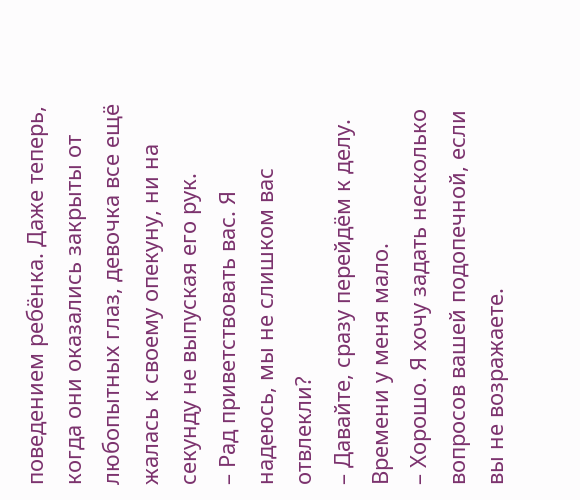поведением ребёнка. Даже теперь, когда они оказались закрыты от любопытных глаз, девочка все ещё жалась к своему опекуну, ни на секунду не выпуская его рук.
– Рад приветствовать вас. Я надеюсь, мы не слишком вас отвлекли?
– Давайте, сразу перейдём к делу. Времени у меня мало.
– Хорошо. Я хочу задать несколько вопросов вашей подопечной, если вы не возражаете.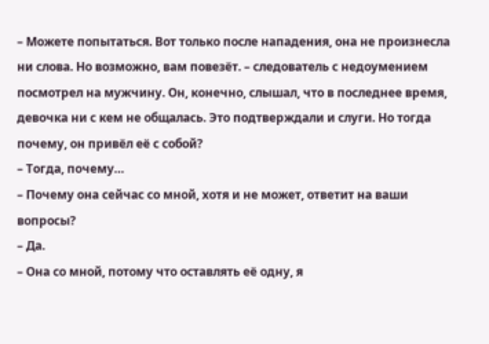– Можете попытаться. Вот только после нападения, она не произнесла ни слова. Но возможно, вам повезёт. – следователь с недоумением посмотрел на мужчину. Он, конечно, слышал, что в последнее время, девочка ни с кем не общалась. Это подтверждали и слуги. Но тогда почему, он привёл её с собой?
– Тогда, почему…
– Почему она сейчас со мной, хотя и не может, ответит на ваши вопросы?
– Да.
– Она со мной, потому что оставлять её одну, я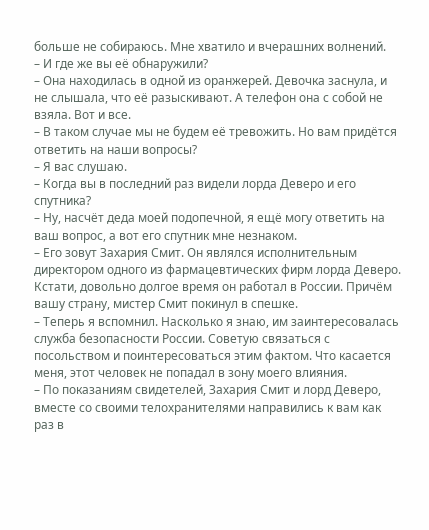больше не собираюсь. Мне хватило и вчерашних волнений.
– И где же вы её обнаружили?
– Она находилась в одной из оранжерей. Девочка заснула, и не слышала, что её разыскивают. А телефон она с собой не взяла. Вот и все.
– В таком случае мы не будем её тревожить. Но вам придётся ответить на наши вопросы?
– Я вас слушаю.
– Когда вы в последний раз видели лорда Деверо и его спутника?
– Ну, насчёт деда моей подопечной, я ещё могу ответить на ваш вопрос, а вот его спутник мне незнаком.
– Его зовут Захария Смит. Он являлся исполнительным директором одного из фармацевтических фирм лорда Деверо. Кстати, довольно долгое время он работал в России. Причём вашу страну, мистер Смит покинул в спешке.
– Теперь я вспомнил. Насколько я знаю, им заинтересовалась служба безопасности России. Советую связаться с посольством и поинтересоваться этим фактом. Что касается меня, этот человек не попадал в зону моего влияния.
– По показаниям свидетелей, Захария Смит и лорд Деверо, вместе со своими телохранителями направились к вам как раз в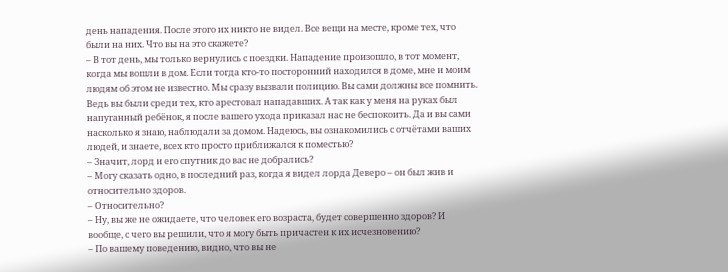день нападения. После этого их никто не видел. Все вещи на месте, кроме тех, что были на них. Что вы на это скажете?
– В тот день, мы только вернулись с поездки. Нападение произошло, в тот момент, когда мы вошли в дом. Если тогда кто-то посторонний находился в доме, мне и моим людям об этом не известно. Мы сразу вызвали полицию. Вы сами должны все помнить. Ведь вы были среди тех, кто арестовал нападавших. А так как у меня на руках был напуганный ребёнок, я после вашего ухода приказал нас не беспокоить. Да и вы сами насколько я знаю, наблюдали за домом. Надеюсь, вы ознакомились с отчётами ваших людей, и знаете, всех кто просто приближался к поместью?
– Значит, лорд и его спутник до вас не добрались?
– Могу сказать одно, в последний раз, когда я видел лорда Деверо – он был жив и относительно здоров.
– Относительно?
– Ну, вы же не ожидаете, что человек его возраста, будет совершенно здоров? И вообще, с чего вы решили, что я могу быть причастен к их исчезновению?
– По вашему поведению, видно, что вы не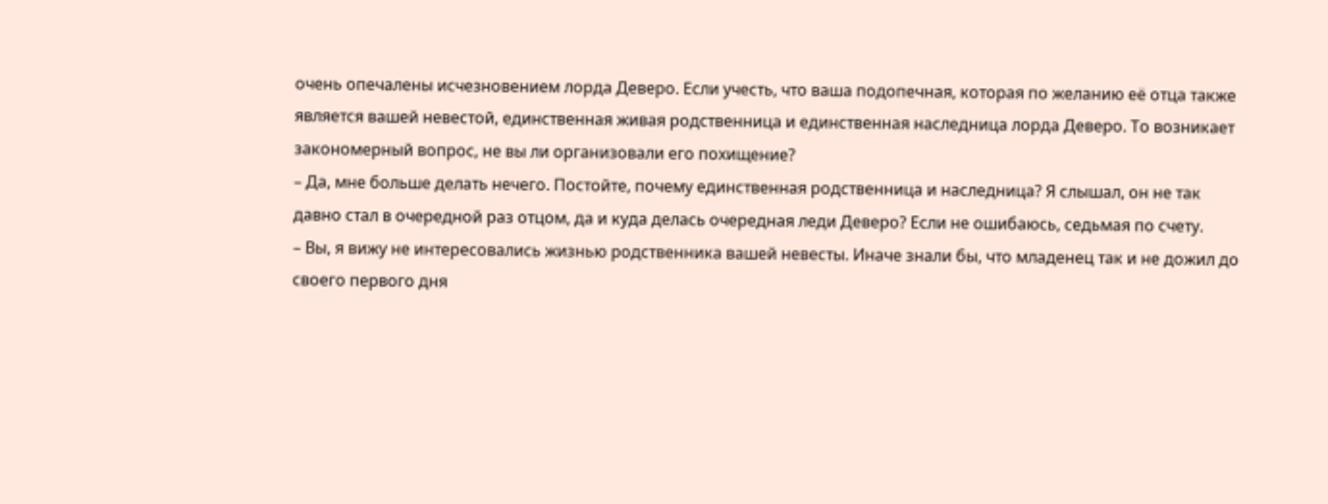очень опечалены исчезновением лорда Деверо. Если учесть, что ваша подопечная, которая по желанию её отца также является вашей невестой, единственная живая родственница и единственная наследница лорда Деверо. То возникает закономерный вопрос, не вы ли организовали его похищение?
– Да, мне больше делать нечего. Постойте, почему единственная родственница и наследница? Я слышал, он не так давно стал в очередной раз отцом, да и куда делась очередная леди Деверо? Если не ошибаюсь, седьмая по счету.
– Вы, я вижу не интересовались жизнью родственника вашей невесты. Иначе знали бы, что младенец так и не дожил до своего первого дня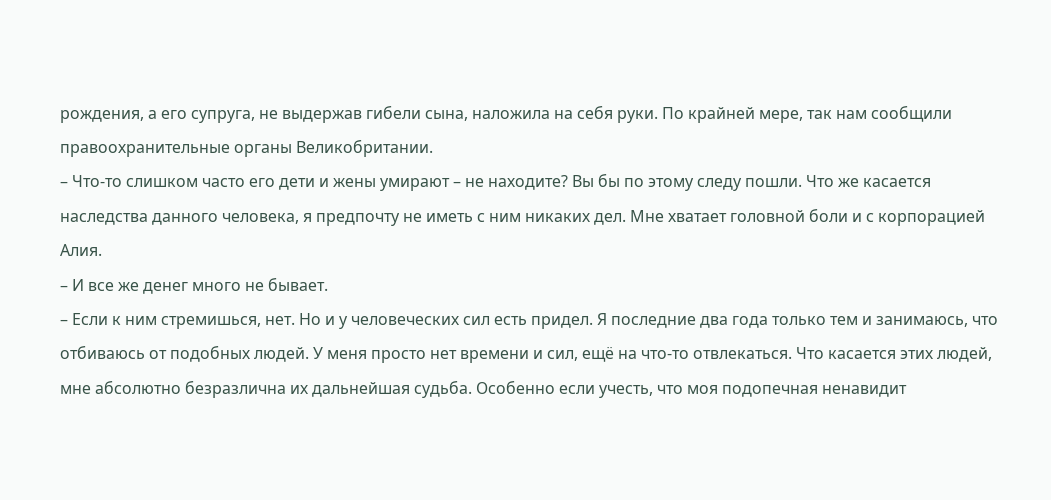рождения, а его супруга, не выдержав гибели сына, наложила на себя руки. По крайней мере, так нам сообщили правоохранительные органы Великобритании.
– Что-то слишком часто его дети и жены умирают – не находите? Вы бы по этому следу пошли. Что же касается наследства данного человека, я предпочту не иметь с ним никаких дел. Мне хватает головной боли и с корпорацией Алия.
– И все же денег много не бывает.
– Если к ним стремишься, нет. Но и у человеческих сил есть придел. Я последние два года только тем и занимаюсь, что отбиваюсь от подобных людей. У меня просто нет времени и сил, ещё на что-то отвлекаться. Что касается этих людей, мне абсолютно безразлична их дальнейшая судьба. Особенно если учесть, что моя подопечная ненавидит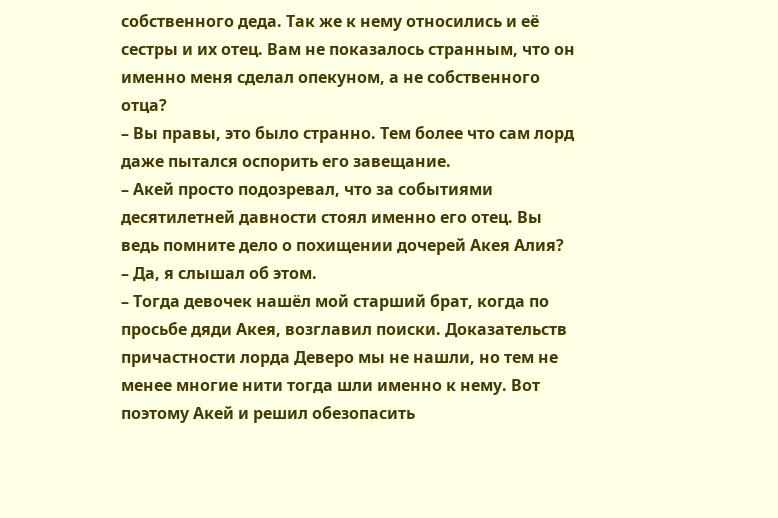собственного деда. Так же к нему относились и её сестры и их отец. Вам не показалось странным, что он именно меня сделал опекуном, а не собственного отца?
– Вы правы, это было странно. Тем более что сам лорд даже пытался оспорить его завещание.
– Акей просто подозревал, что за событиями десятилетней давности стоял именно его отец. Вы ведь помните дело о похищении дочерей Акея Алия?
– Да, я слышал об этом.
– Тогда девочек нашёл мой старший брат, когда по просьбе дяди Акея, возглавил поиски. Доказательств причастности лорда Деверо мы не нашли, но тем не менее многие нити тогда шли именно к нему. Вот поэтому Акей и решил обезопасить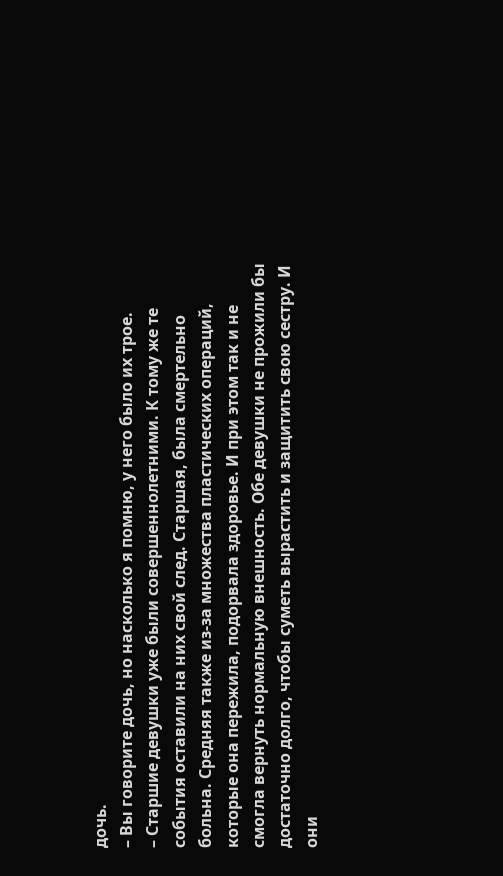дочь.
– Вы говорите дочь, но насколько я помню, у него было их трое.
– Старшие девушки уже были совершеннолетними. К тому же те события оставили на них свой след. Старшая, была смертельно больна. Средняя также из-за множества пластических операций, которые она пережила, подорвала здоровье. И при этом так и не смогла вернуть нормальную внешность. Обе девушки не прожили бы достаточно долго, чтобы суметь вырастить и защитить свою сестру. И они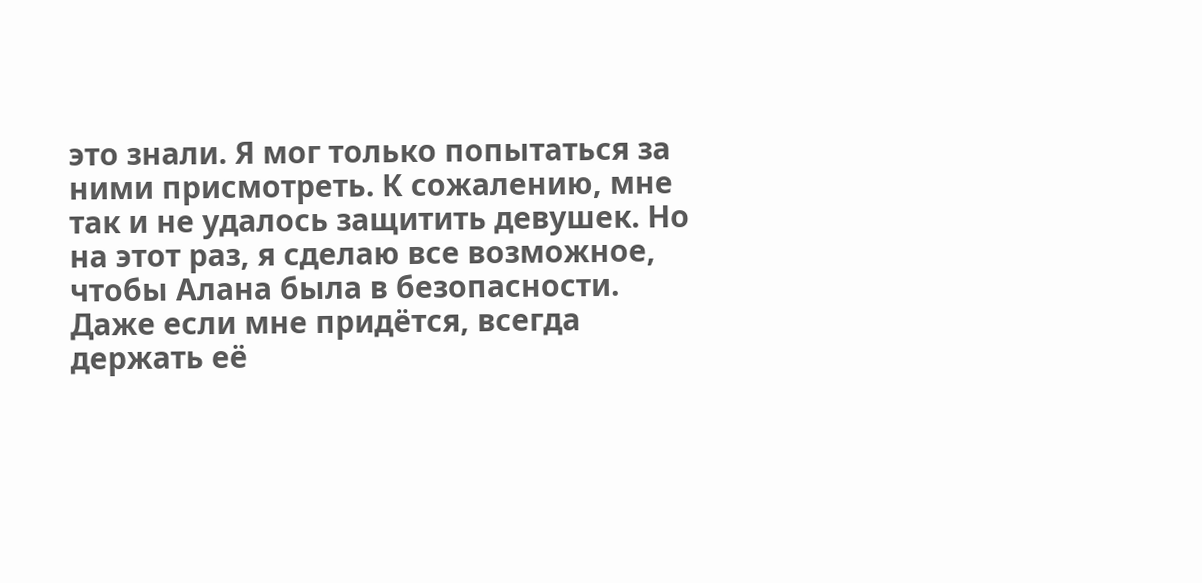это знали. Я мог только попытаться за ними присмотреть. К сожалению, мне так и не удалось защитить девушек. Но на этот раз, я сделаю все возможное, чтобы Алана была в безопасности. Даже если мне придётся, всегда держать её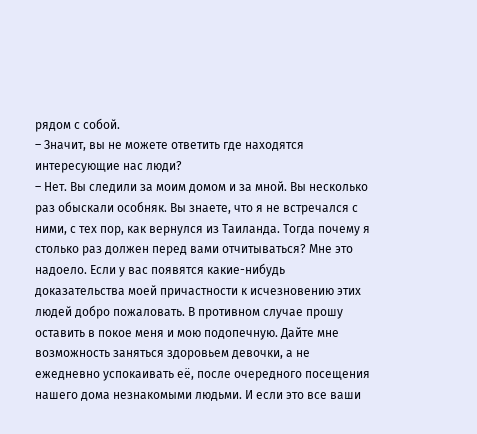рядом с собой.
– Значит, вы не можете ответить где находятся интересующие нас люди?
– Нет. Вы следили за моим домом и за мной. Вы несколько раз обыскали особняк. Вы знаете, что я не встречался с ними, с тех пор, как вернулся из Таиланда. Тогда почему я столько раз должен перед вами отчитываться? Мне это надоело. Если у вас появятся какие-нибудь доказательства моей причастности к исчезновению этих людей добро пожаловать. В противном случае прошу оставить в покое меня и мою подопечную. Дайте мне возможность заняться здоровьем девочки, а не ежедневно успокаивать её, после очередного посещения нашего дома незнакомыми людьми. И если это все ваши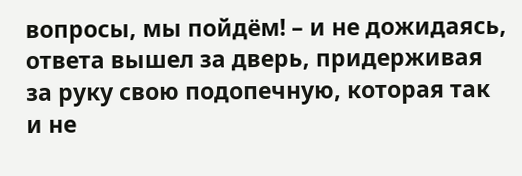вопросы, мы пойдём! – и не дожидаясь, ответа вышел за дверь, придерживая за руку свою подопечную, которая так и не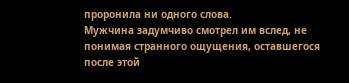проронила ни одного слова.
Мужчина задумчиво смотрел им вслед, не понимая странного ощущения, оставшегося после этой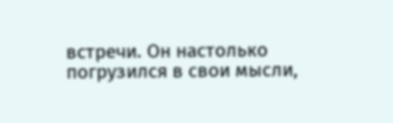встречи. Он настолько погрузился в свои мысли,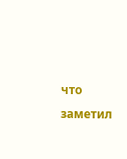что заметил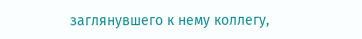заглянувшего к нему коллегу,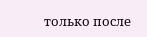только после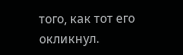того, как тот его окликнул.